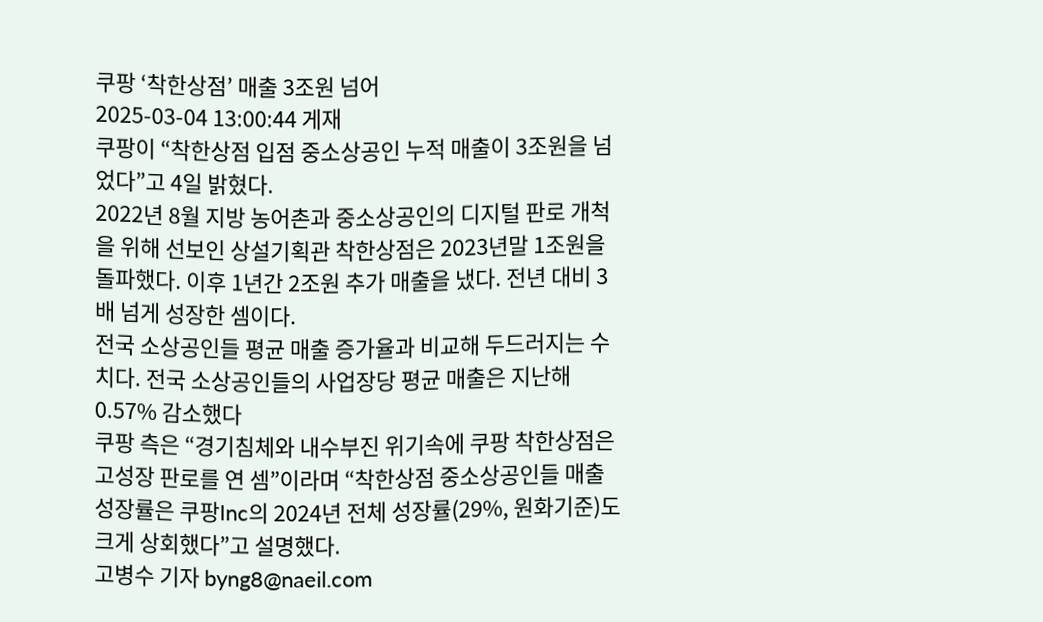쿠팡 ‘착한상점’ 매출 3조원 넘어
2025-03-04 13:00:44 게재
쿠팡이 “착한상점 입점 중소상공인 누적 매출이 3조원을 넘었다”고 4일 밝혔다.
2022년 8월 지방 농어촌과 중소상공인의 디지털 판로 개척을 위해 선보인 상설기획관 착한상점은 2023년말 1조원을 돌파했다. 이후 1년간 2조원 추가 매출을 냈다. 전년 대비 3배 넘게 성장한 셈이다.
전국 소상공인들 평균 매출 증가율과 비교해 두드러지는 수치다. 전국 소상공인들의 사업장당 평균 매출은 지난해 0.57% 감소했다
쿠팡 측은 “경기침체와 내수부진 위기속에 쿠팡 착한상점은 고성장 판로를 연 셈”이라며 “착한상점 중소상공인들 매출 성장률은 쿠팡Inc의 2024년 전체 성장률(29%, 원화기준)도 크게 상회했다”고 설명했다.
고병수 기자 byng8@naeil.com